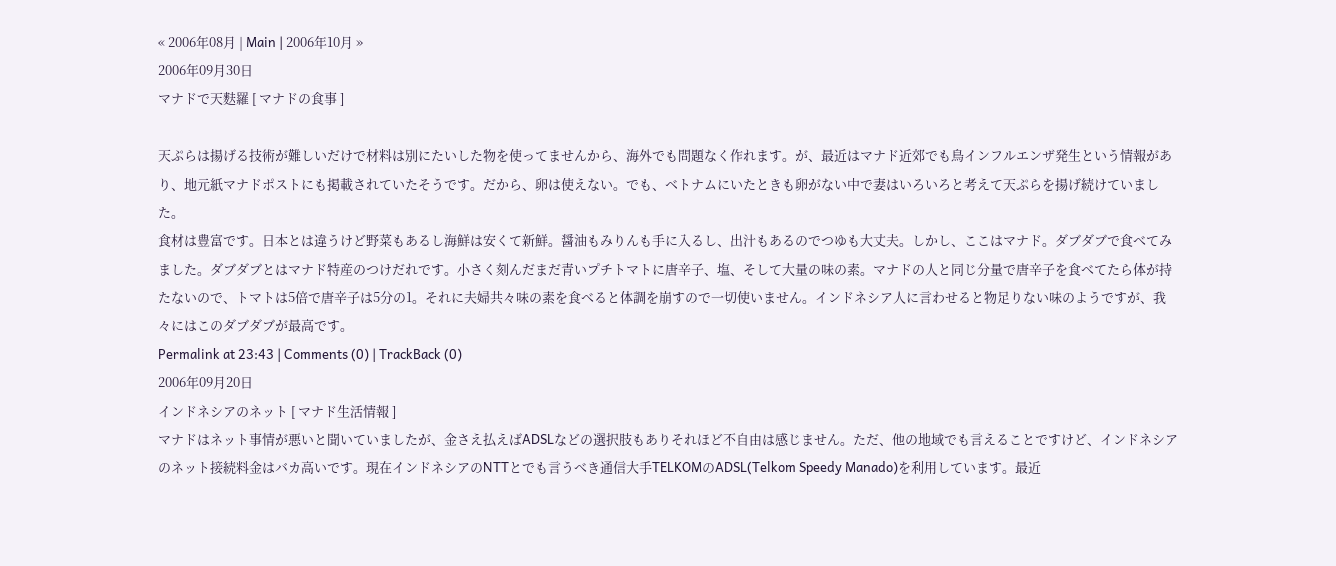« 2006年08月 | Main | 2006年10月 »
2006年09月30日
マナドで天麩羅 [ マナドの食事 ]

天ぷらは揚げる技術が難しいだけで材料は別にたいした物を使ってませんから、海外でも問題なく作れます。が、最近はマナド近郊でも鳥インフルエンザ発生という情報があり、地元紙マナドポストにも掲載されていたそうです。だから、卵は使えない。でも、ベトナムにいたときも卵がない中で妻はいろいろと考えて天ぷらを揚げ続けていました。
食材は豊富です。日本とは違うけど野菜もあるし海鮮は安くて新鮮。醤油もみりんも手に入るし、出汁もあるのでつゆも大丈夫。しかし、ここはマナド。ダブダブで食べてみました。ダブダブとはマナド特産のつけだれです。小さく刻んだまだ青いプチトマトに唐辛子、塩、そして大量の味の素。マナドの人と同じ分量で唐辛子を食べてたら体が持たないので、トマトは5倍で唐辛子は5分の1。それに夫婦共々味の素を食べると体調を崩すので一切使いません。インドネシア人に言わせると物足りない味のようですが、我々にはこのダブダブが最高です。
Permalink at 23:43 | Comments (0) | TrackBack (0)
2006年09月20日
インドネシアのネット [ マナド生活情報 ]
マナドはネット事情が悪いと聞いていましたが、金さえ払えばADSLなどの選択肢もありそれほど不自由は感じません。ただ、他の地域でも言えることですけど、インドネシアのネット接続料金はバカ高いです。現在インドネシアのNTTとでも言うべき通信大手TELKOMのADSL(Telkom Speedy Manado)を利用しています。最近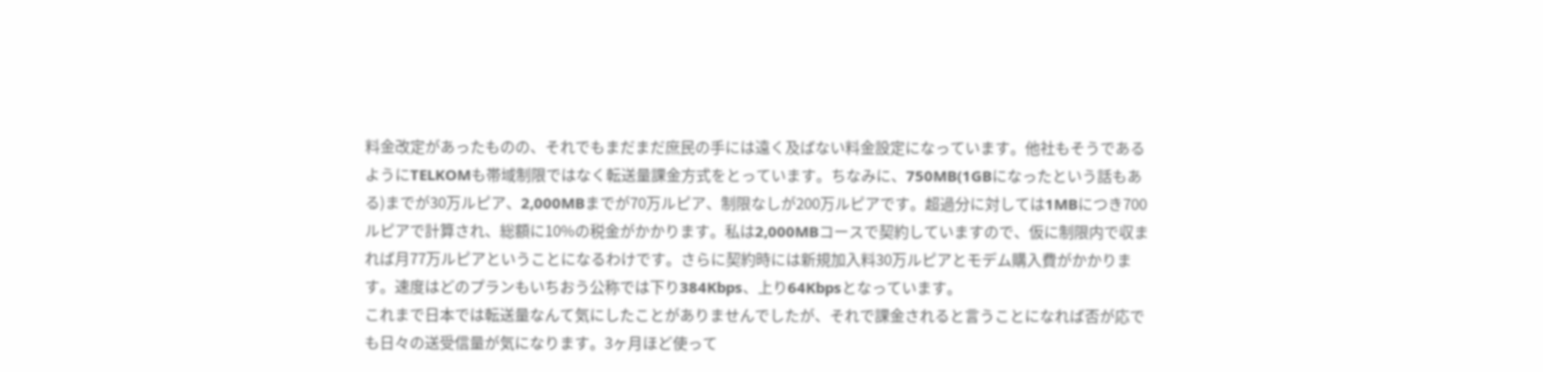料金改定があったものの、それでもまだまだ庶民の手には遠く及ばない料金設定になっています。他社もそうであるようにTELKOMも帯域制限ではなく転送量課金方式をとっています。ちなみに、750MB(1GBになったという話もある)までが30万ルピア、2,000MBまでが70万ルピア、制限なしが200万ルピアです。超過分に対しては1MBにつき700ルピアで計算され、総額に10%の税金がかかります。私は2,000MBコースで契約していますので、仮に制限内で収まれば月77万ルピアということになるわけです。さらに契約時には新規加入料30万ルピアとモデム購入費がかかります。速度はどのプランもいちおう公称では下り384Kbps、上り64Kbpsとなっています。
これまで日本では転送量なんて気にしたことがありませんでしたが、それで課金されると言うことになれば否が応でも日々の送受信量が気になります。3ヶ月ほど使って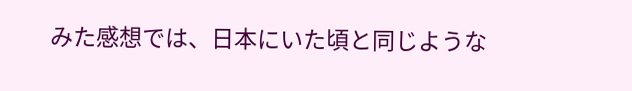みた感想では、日本にいた頃と同じような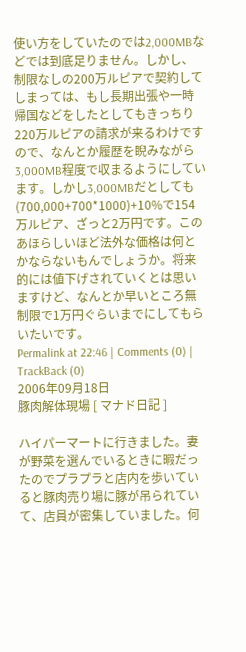使い方をしていたのでは2,000MBなどでは到底足りません。しかし、制限なしの200万ルピアで契約してしまっては、もし長期出張や一時帰国などをしたとしてもきっちり220万ルピアの請求が来るわけですので、なんとか履歴を睨みながら3,000MB程度で収まるようにしています。しかし3,000MBだとしても(700,000+700*1000)+10%で154万ルピア、ざっと2万円です。このあほらしいほど法外な価格は何とかならないもんでしょうか。将来的には値下げされていくとは思いますけど、なんとか早いところ無制限で1万円ぐらいまでにしてもらいたいです。
Permalink at 22:46 | Comments (0) | TrackBack (0)
2006年09月18日
豚肉解体現場 [ マナド日記 ]

ハイパーマートに行きました。妻が野菜を選んでいるときに暇だったのでプラプラと店内を歩いていると豚肉売り場に豚が吊られていて、店員が密集していました。何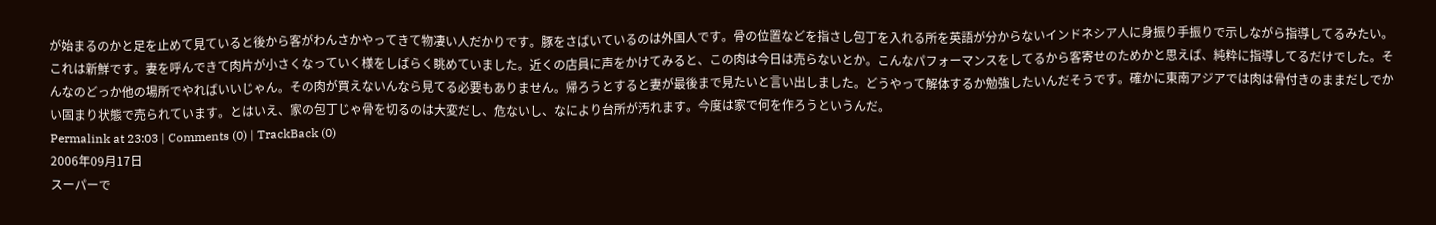が始まるのかと足を止めて見ていると後から客がわんさかやってきて物凄い人だかりです。豚をさばいているのは外国人です。骨の位置などを指さし包丁を入れる所を英語が分からないインドネシア人に身振り手振りで示しながら指導してるみたい。これは新鮮です。妻を呼んできて肉片が小さくなっていく様をしばらく眺めていました。近くの店員に声をかけてみると、この肉は今日は売らないとか。こんなパフォーマンスをしてるから客寄せのためかと思えば、純粋に指導してるだけでした。そんなのどっか他の場所でやればいいじゃん。その肉が買えないんなら見てる必要もありません。帰ろうとすると妻が最後まで見たいと言い出しました。どうやって解体するか勉強したいんだそうです。確かに東南アジアでは肉は骨付きのままだしでかい固まり状態で売られています。とはいえ、家の包丁じゃ骨を切るのは大変だし、危ないし、なにより台所が汚れます。今度は家で何を作ろうというんだ。
Permalink at 23:03 | Comments (0) | TrackBack (0)
2006年09月17日
スーパーで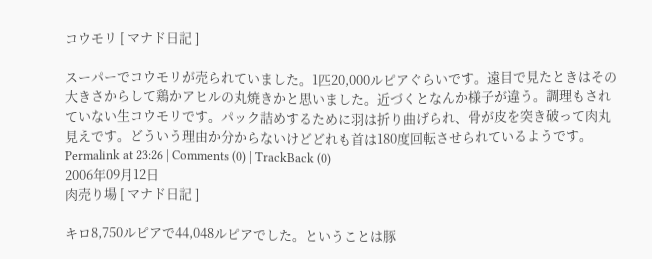コウモリ [ マナド日記 ]

スーパーでコウモリが売られていました。1匹20,000ルピアぐらいです。遠目で見たときはその大きさからして鶏かアヒルの丸焼きかと思いました。近づくとなんか様子が違う。調理もされていない生コウモリです。パック詰めするために羽は折り曲げられ、骨が皮を突き破って肉丸見えです。どういう理由か分からないけどどれも首は180度回転させられているようです。
Permalink at 23:26 | Comments (0) | TrackBack (0)
2006年09月12日
肉売り場 [ マナド日記 ]

キロ8,750ルピアで44,048ルピアでした。ということは豚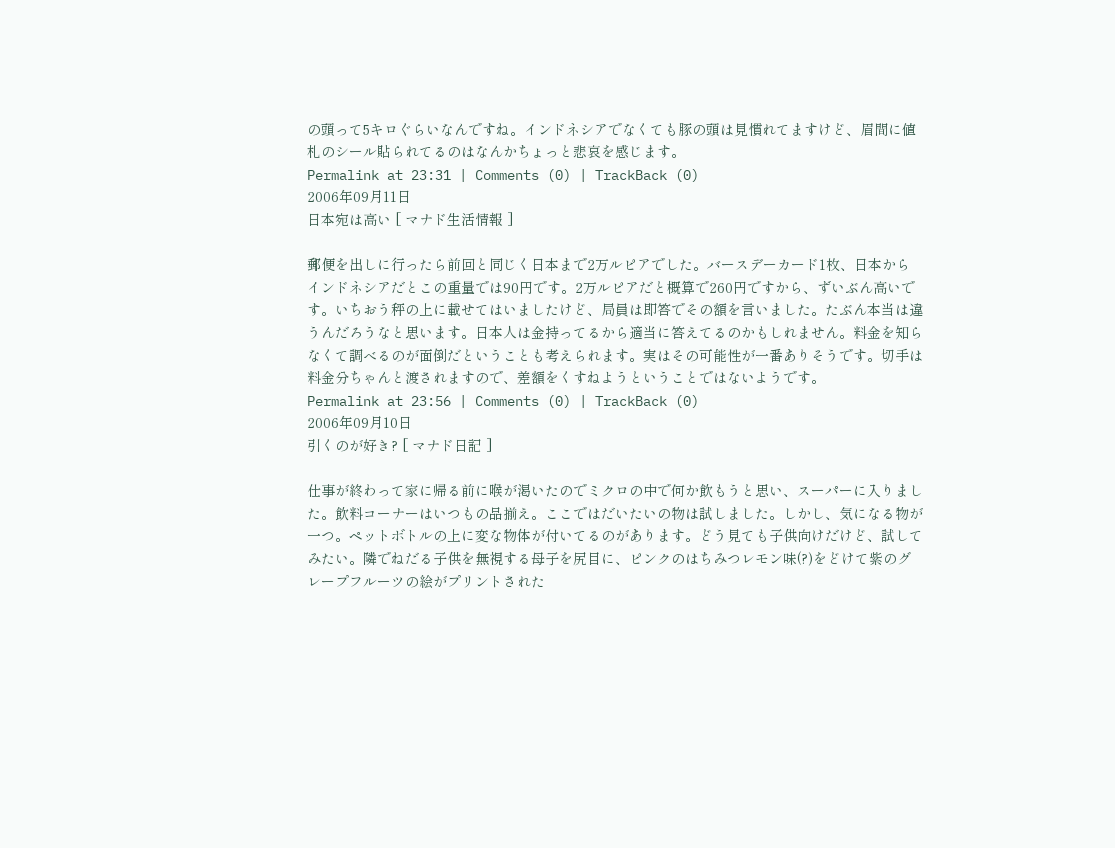の頭って5キロぐらいなんですね。インドネシアでなくても豚の頭は見慣れてますけど、眉間に値札のシール貼られてるのはなんかちょっと悲哀を感じます。
Permalink at 23:31 | Comments (0) | TrackBack (0)
2006年09月11日
日本宛は高い [ マナド生活情報 ]

郵便を出しに行ったら前回と同じく日本まで2万ルピアでした。バースデーカード1枚、日本からインドネシアだとこの重量では90円です。2万ルピアだと概算で260円ですから、ずいぶん高いです。いちおう秤の上に載せてはいましたけど、局員は即答でその額を言いました。たぶん本当は違うんだろうなと思います。日本人は金持ってるから適当に答えてるのかもしれません。料金を知らなくて調べるのが面倒だということも考えられます。実はその可能性が一番ありそうです。切手は料金分ちゃんと渡されますので、差額をくすねようということではないようです。
Permalink at 23:56 | Comments (0) | TrackBack (0)
2006年09月10日
引くのが好き? [ マナド日記 ]

仕事が終わって家に帰る前に喉が渇いたのでミクロの中で何か飲もうと思い、スーパーに入りました。飲料コーナーはいつもの品揃え。ここではだいたいの物は試しました。しかし、気になる物が一つ。ペットボトルの上に変な物体が付いてるのがあります。どう見ても子供向けだけど、試してみたい。隣でねだる子供を無視する母子を尻目に、ピンクのはちみつレモン味(?)をどけて紫のグレープフルーツの絵がプリントされた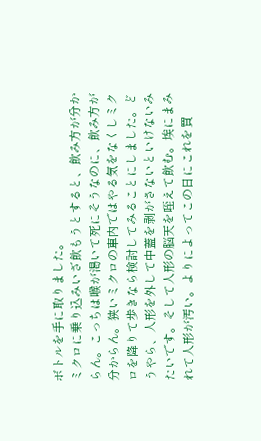ボトルを手に取りました。
ミクロに乗り込みいざ飲もうとすると、飲み方が分からん。こっちは喉が渇いて死にそうなのに、飲み方が分からん。狭いミクロの車内ではやる気をなくしミクロを降りて歩きなら検討してみることにしました。どうやら、人形を外して中蓋を剥がさないといけないみたいです。そして人形の脳天を咥えて飲む。埃にまみれて人形が汚い。よりによってこの日にこれを買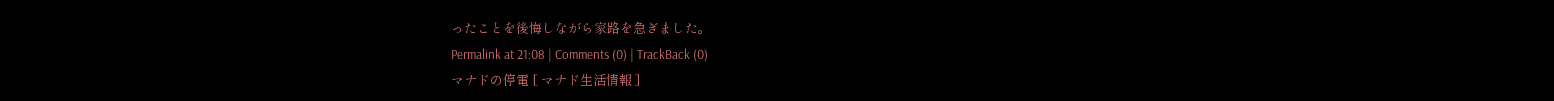ったことを後悔しながら家路を急ぎました。
Permalink at 21:08 | Comments (0) | TrackBack (0)
マナドの停電 [ マナド生活情報 ]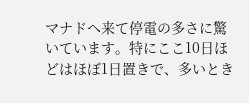マナドへ来て停電の多さに驚いています。特にここ10日ほどはほぼ1日置きで、多いとき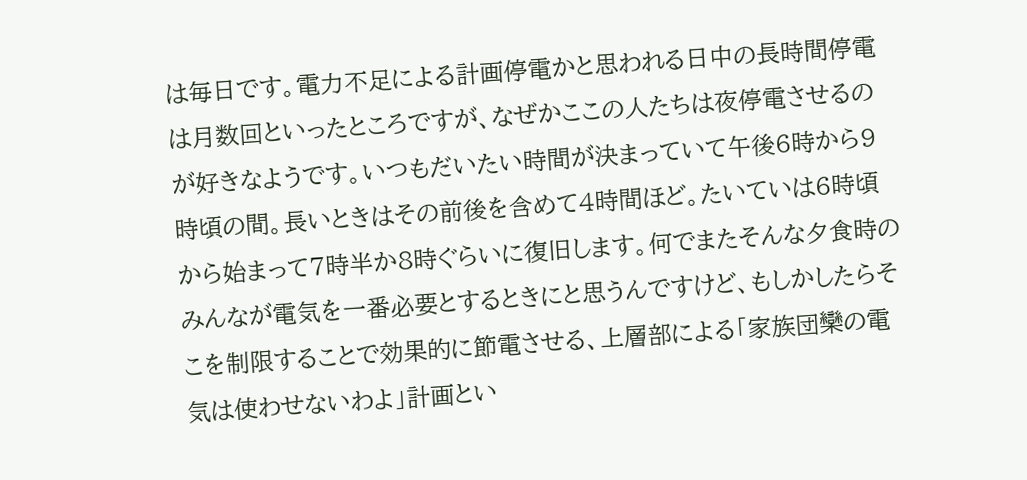は毎日です。電力不足による計画停電かと思われる日中の長時間停電は月数回といったところですが、なぜかここの人たちは夜停電させるのが好きなようです。いつもだいたい時間が決まっていて午後6時から9時頃の間。長いときはその前後を含めて4時間ほど。たいていは6時頃から始まって7時半か8時ぐらいに復旧します。何でまたそんな夕食時のみんなが電気を一番必要とするときにと思うんですけど、もしかしたらそこを制限することで効果的に節電させる、上層部による「家族団欒の電気は使わせないわよ」計画とい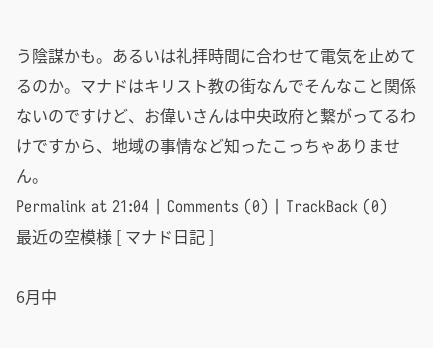う陰謀かも。あるいは礼拝時間に合わせて電気を止めてるのか。マナドはキリスト教の街なんでそんなこと関係ないのですけど、お偉いさんは中央政府と繋がってるわけですから、地域の事情など知ったこっちゃありません。
Permalink at 21:04 | Comments (0) | TrackBack (0)
最近の空模様 [ マナド日記 ]

6月中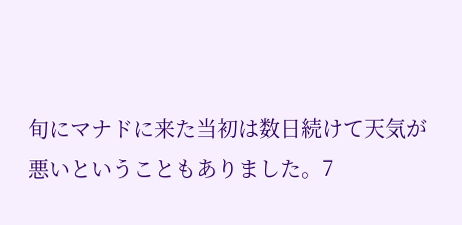旬にマナドに来た当初は数日続けて天気が悪いということもありました。7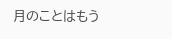月のことはもう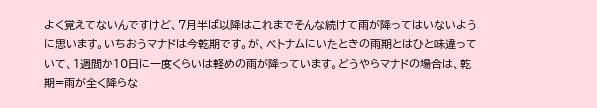よく覚えてないんですけど、7月半ば以降はこれまでそんな続けて雨が降ってはいないように思います。いちおうマナドは今乾期です。が、ベトナムにいたときの雨期とはひと味違っていて、1週間か10日に一度くらいは軽めの雨が降っています。どうやらマナドの場合は、乾期=雨が全く降らな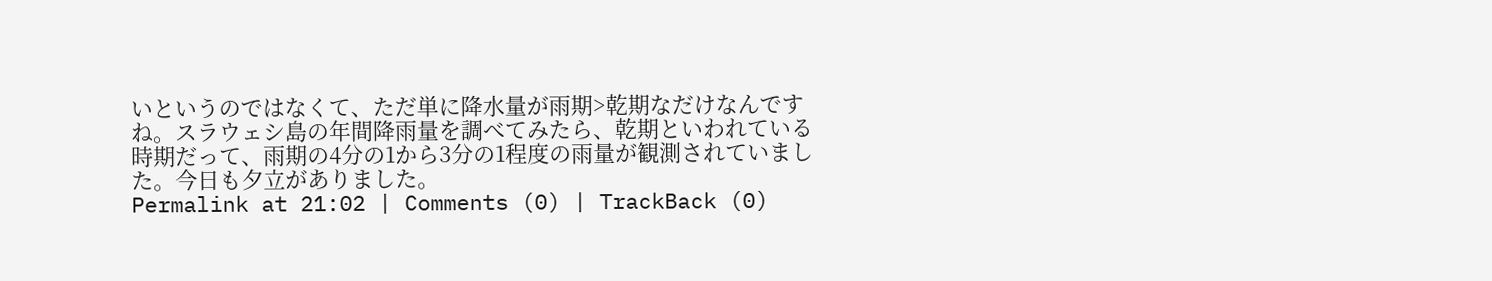いというのではなくて、ただ単に降水量が雨期>乾期なだけなんですね。スラウェシ島の年間降雨量を調べてみたら、乾期といわれている時期だって、雨期の4分の1から3分の1程度の雨量が観測されていました。今日も夕立がありました。
Permalink at 21:02 | Comments (0) | TrackBack (0)